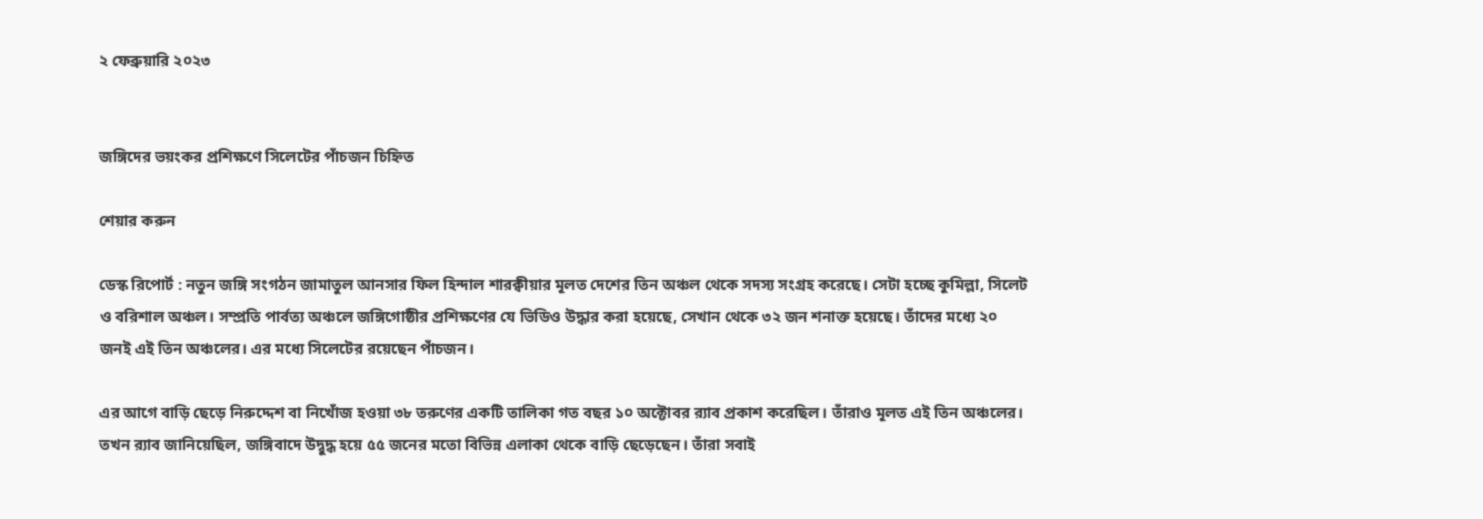২ ফেব্রুয়ারি ২০২৩


জঙ্গিদের ভয়ংকর প্রশিক্ষণে সিলেটের পাঁচজন চিহ্নিত

শেয়ার করুন

ডেস্ক রিপোর্ট : নতুন জঙ্গি সংগঠন জামাতুল আনসার ফিল হিন্দাল শারক্বীয়ার মূলত দেশের তিন অঞ্চল থেকে সদস্য সংগ্রহ করেছে। সেটা হচ্ছে কুমিল্লা, সিলেট ও বরিশাল অঞ্চল। সম্প্রতি পার্বত্য অঞ্চলে জঙ্গিগোষ্ঠীর প্রশিক্ষণের যে ভিডিও উদ্ধার করা হয়েছে, সেখান থেকে ৩২ জন শনাক্ত হয়েছে। তাঁদের মধ্যে ২০ জনই এই তিন অঞ্চলের। এর মধ্যে সিলেটের রয়েছেন পাঁচজন।

এর আগে বাড়ি ছেড়ে নিরুদ্দেশ বা নিখোঁজ হওয়া ৩৮ তরুণের একটি তালিকা গত বছর ১০ অক্টোবর র‌্যাব প্রকাশ করেছিল। তাঁরাও মূলত এই তিন অঞ্চলের। তখন র‌্যাব জানিয়েছিল, জঙ্গিবাদে উদ্বুদ্ধ হয়ে ৫৫ জনের মতো বিভিন্ন এলাকা থেকে বাড়ি ছেড়েছেন। তাঁরা সবাই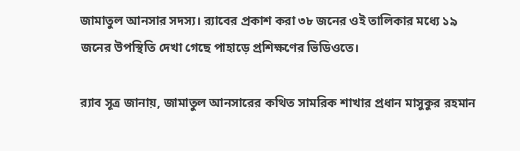জামাতুল আনসার সদস্য। র‌্যাবের প্রকাশ করা ৩৮ জনের ওই তালিকার মধ্যে ১৯ জনের উপস্থিতি দেখা গেছে পাহাড়ে প্রশিক্ষণের ভিডিওতে।

র‌্যাব সূত্র জানায়, জামাতুল আনসারের কথিত সামরিক শাখার প্রধান মাসুকুর রহমান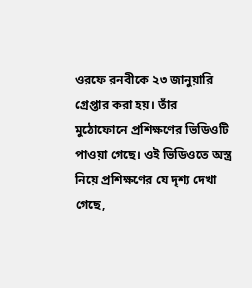ওরফে রনবীকে ২৩ জানুয়ারি গ্রেপ্তার করা হয়। তাঁর মুঠোফোনে প্রশিক্ষণের ভিডিওটি পাওয়া গেছে। ওই ভিডিওতে অস্ত্র নিয়ে প্রশিক্ষণের যে দৃশ্য দেখা গেছে,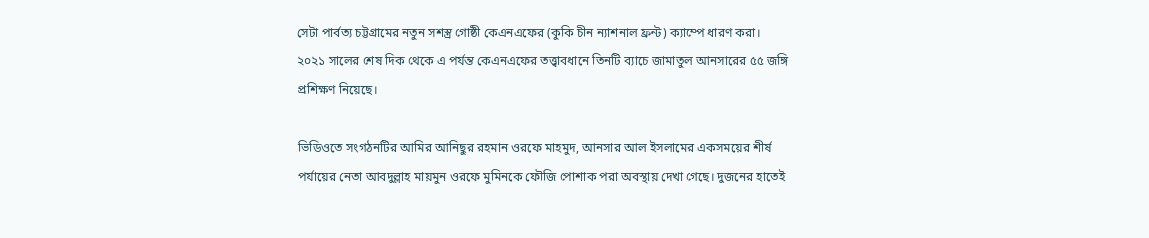সেটা পার্বত্য চট্টগ্রামের নতুন সশস্ত্র গোষ্ঠী কেএনএফের (কুকি চীন ন্যাশনাল ফ্রন্ট) ক্যাম্পে ধারণ করা। ২০২১ সালের শেষ দিক থেকে এ পর্যন্ত কেএনএফের তত্ত্বাবধানে তিনটি ব্যাচে জামাতুল আনসারের ৫৫ জঙ্গি প্রশিক্ষণ নিয়েছে।

ভিডিওতে সংগঠনটির আমির আনিছুর রহমান ওরফে মাহমুদ, আনসার আল ইসলামের একসময়ের শীর্ষ পর্যায়ের নেতা আবদুল্লাহ মায়মুন ওরফে মুমিনকে ফৌজি পোশাক পরা অবস্থায় দেখা গেছে। দুজনের হাতেই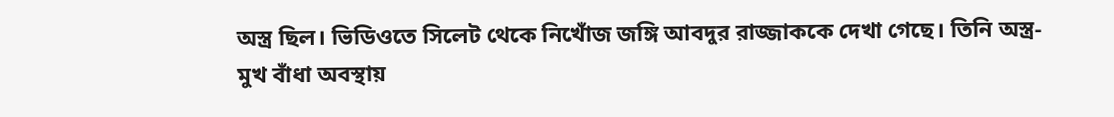অস্ত্র ছিল। ভিডিওতে সিলেট থেকে নিখোঁজ জঙ্গি আবদুর রাজ্জাককে দেখা গেছে। তিনি অস্ত্র-মুখ বাঁধা অবস্থায়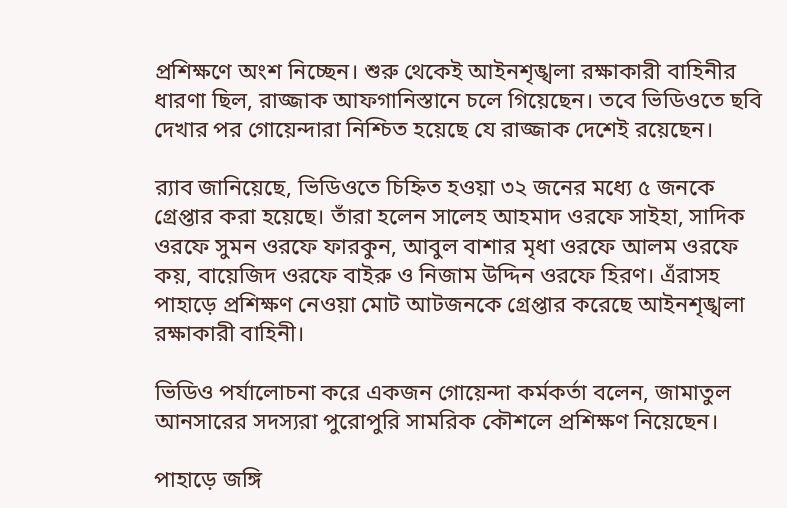প্রশিক্ষণে অংশ নিচ্ছেন। শুরু থেকেই আইনশৃঙ্খলা রক্ষাকারী বাহিনীর ধারণা ছিল, রাজ্জাক আফগানিস্তানে চলে গিয়েছেন। তবে ভিডিওতে ছবি দেখার পর গোয়েন্দারা নিশ্চিত হয়েছে যে রাজ্জাক দেশেই রয়েছেন।

র‌্যাব জানিয়েছে, ভিডিওতে চিহ্নিত হওয়া ৩২ জনের মধ্যে ৫ জনকে গ্রেপ্তার করা হয়েছে। তাঁরা হলেন সালেহ আহমাদ ওরফে সাইহা, সাদিক ওরফে সুমন ওরফে ফারকুন, আবুল বাশার মৃধা ওরফে আলম ওরফে কয়, বায়েজিদ ওরফে বাইরু ও নিজাম উদ্দিন ওরফে হিরণ। এঁরাসহ পাহাড়ে প্রশিক্ষণ নেওয়া মোট আটজনকে গ্রেপ্তার করেছে আইনশৃঙ্খলা রক্ষাকারী বাহিনী।

ভিডিও পর্যালোচনা করে একজন গোয়েন্দা কর্মকর্তা বলেন, জামাতুল আনসারের সদস্যরা পুরোপুরি সামরিক কৌশলে প্রশিক্ষণ নিয়েছেন।

পাহাড়ে জঙ্গি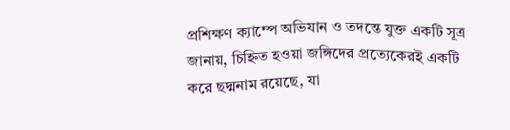প্রশিক্ষণ ক্যাম্পে অভিযান ও তদন্তে যুক্ত একটি সূত্র জানায়, চিহ্নিত হওয়া জঙ্গিদের প্রত্যেকেরই একটি করে ছদ্মনাম রয়েছে, যা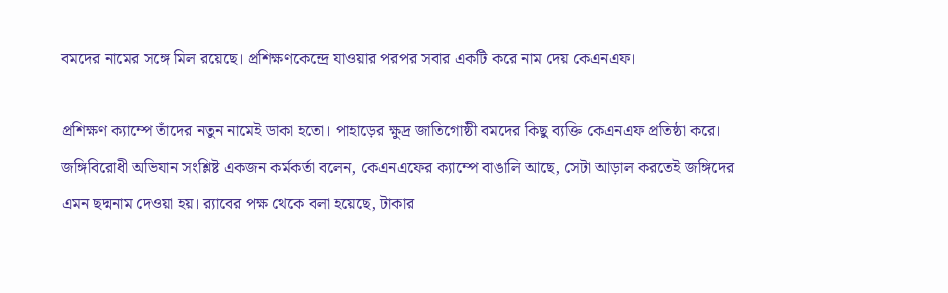বমদের নামের সঙ্গে মিল রয়েছে। প্রশিক্ষণকেন্দ্রে যাওয়ার পরপর সবার একটি করে নাম দেয় কেএনএফ।

প্রশিক্ষণ ক্যাম্পে তাঁদের নতুন নামেই ডাকা হতো। পাহাড়ের ক্ষুদ্র জাতিগোষ্ঠী বমদের কিছু ব্যক্তি কেএনএফ প্রতিষ্ঠা করে। জঙ্গিবিরোধী অভিযান সংশ্লিষ্ট একজন কর্মকর্তা বলেন, কেএনএফের ক্যাম্পে বাঙালি আছে, সেটা আড়াল করতেই জঙ্গিদের এমন ছদ্মনাম দেওয়া হয়। র‌্যাবের পক্ষ থেকে বলা হয়েছে, টাকার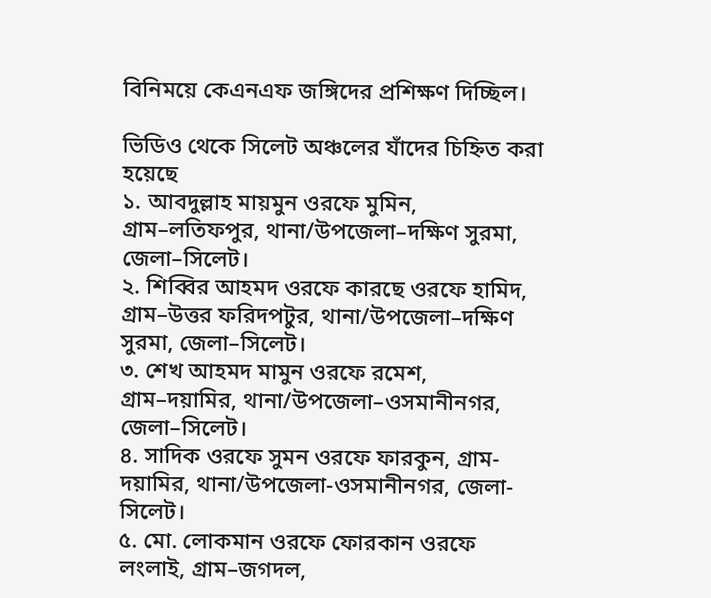বিনিময়ে কেএনএফ জঙ্গিদের প্রশিক্ষণ দিচ্ছিল।

ভিডিও থেকে সিলেট অঞ্চলের যাঁদের চিহ্নিত করা হয়েছে
১. আবদুল্লাহ মায়মুন ওরফে মুমিন, গ্রাম–লতিফপুর, থানা/উপজেলা–দক্ষিণ সুরমা, জেলা–সিলেট।
২. শিব্বির আহমদ ওরফে কারছে ওরফে হামিদ, গ্রাম–উত্তর ফরিদপটুর, থানা/উপজেলা–দক্ষিণ সুরমা, জেলা–সিলেট।
৩. শেখ আহমদ মামুন ওরফে রমেশ, গ্রাম–দয়ামির, থানা/উপজেলা–ওসমানীনগর, জেলা–সিলেট।
৪. সাদিক ওরফে সুমন ওরফে ফারকুন, গ্রাম-দয়ামির, থানা/উপজেলা-ওসমানীনগর, জেলা-সিলেট।
৫. মো. লোকমান ওরফে ফোরকান ওরফে লংলাই, গ্রাম–জগদল,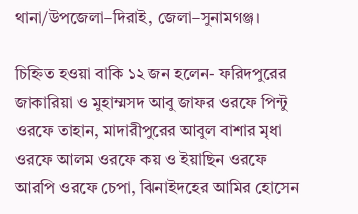থানা/উপজেলা–দিরাই, জেলা–সুনামগঞ্জ।

চিহ্নিত হওয়া বাকি ১২ জন হলেন- ফরিদপুরের জাকারিয়া ও মুহাম্মসদ আবু জাফর ওরফে পিন্টু ওরফে তাহান, মাদারীপুরের আবুল বাশার মৃধা ওরফে আলম ওরফে কয় ও ইয়াছিন ওরফে আরপি ওরফে চেপা, ঝিনাইদহের আমির হোসেন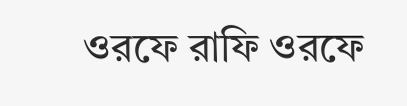ওরফে রাফি ওরফে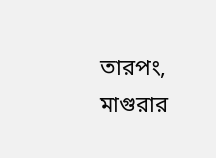তারপং, মাগুরার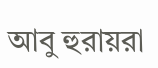আবু হুরায়রা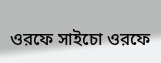ওরফে সাইচো ওরফে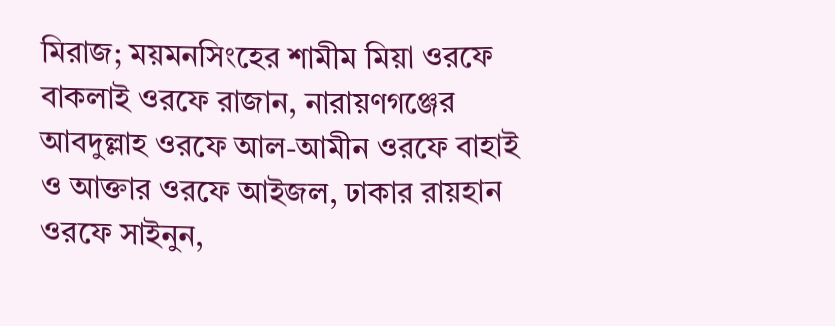মিরাজ; ময়মনসিংহের শামীম মিয়া ওরফে বাকলাই ওরফে রাজান, নারায়ণগঞ্জের আবদুল্লাহ ওরফে আল-আমীন ওরফে বাহাই ও আক্তার ওরফে আইজল, ঢাকার রায়হান ওরফে সাইনুন,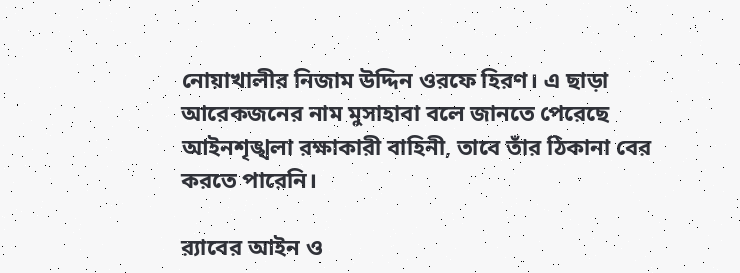নোয়াখালীর নিজাম উদ্দিন ওরফে হিরণ। এ ছাড়া আরেকজনের নাম মুসাহাবা বলে জানতে পেরেছে আইনশৃঙ্খলা রক্ষাকারী বাহিনী, তাবে তাঁর ঠিকানা বের করতে পারেনি।

র‌্যাবের আইন ও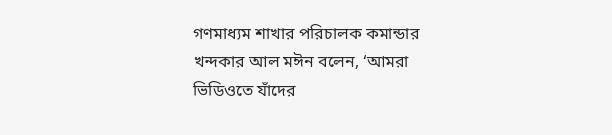গণমাধ্যম শাখার পরিচালক কমান্ডার খন্দকার আল মঈন বলেন, ‘আমরা ভিডিওতে যাঁদের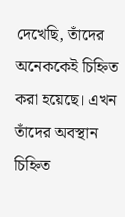দেখেছি, তাঁদের অনেককেই চিহ্নিত করা হয়েছে। এখন তাঁদের অবস্থান চিহ্নিত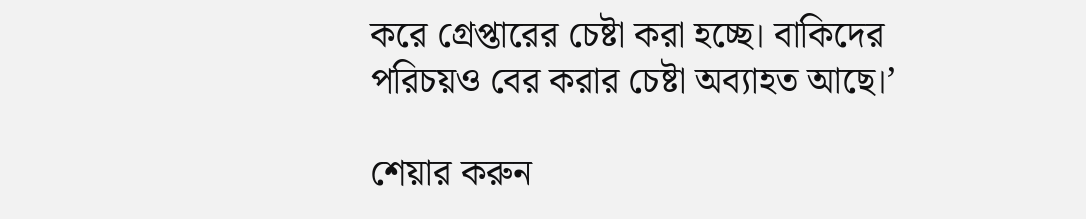করে গ্রেপ্তারের চেষ্টা করা হচ্ছে। বাকিদের পরিচয়ও বের করার চেষ্টা অব্যাহত আছে।’

শেয়ার করুন